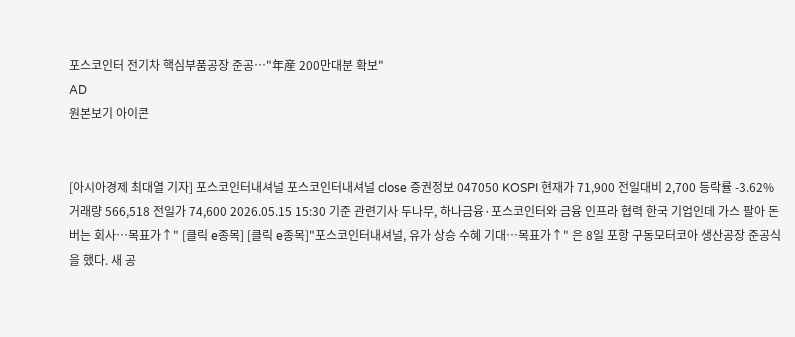포스코인터 전기차 핵심부품공장 준공…"年産 200만대분 확보"
AD
원본보기 아이콘


[아시아경제 최대열 기자] 포스코인터내셔널 포스코인터내셔널 close 증권정보 047050 KOSPI 현재가 71,900 전일대비 2,700 등락률 -3.62% 거래량 566,518 전일가 74,600 2026.05.15 15:30 기준 관련기사 두나무, 하나금융·포스코인터와 금융 인프라 협력 한국 기업인데 가스 팔아 돈 버는 회사…목표가↑" [클릭 e종목] [클릭 e종목]"포스코인터내셔널, 유가 상승 수혜 기대…목표가↑" 은 8일 포항 구동모터코아 생산공장 준공식을 했다. 새 공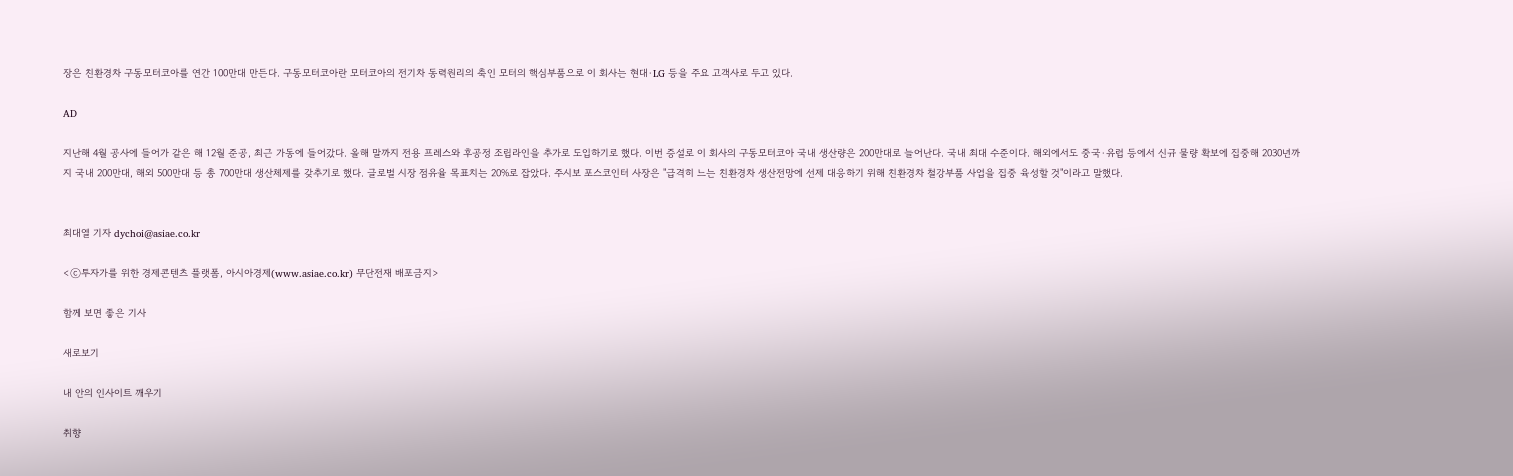장은 친환경차 구동모터코아를 연간 100만대 만든다. 구동모터코아란 모터코아의 전기차 동력원리의 축인 모터의 핵심부품으로 이 회사는 현대·LG 등을 주요 고객사로 두고 있다.

AD

지난해 4월 공사에 들어가 같은 해 12월 준공, 최근 가동에 들어갔다. 올해 말까지 전용 프레스와 후공정 조립라인을 추가로 도입하기로 했다. 이번 증설로 이 회사의 구동모터코아 국내 생산량은 200만대로 늘어난다. 국내 최대 수준이다. 해외에서도 중국·유럽 등에서 신규 물량 확보에 집중해 2030년까지 국내 200만대, 해외 500만대 등 총 700만대 생산체제를 갖추기로 했다. 글로벌 시장 점유율 목표치는 20%로 잡았다. 주시보 포스코인터 사장은 "급격히 느는 친환경차 생산전망에 선제 대응하기 위해 친환경차 철강부품 사업을 집중 육성할 것"이라고 말했다.


최대열 기자 dychoi@asiae.co.kr

<ⓒ투자가를 위한 경제콘텐츠 플랫폼, 아시아경제(www.asiae.co.kr) 무단전재 배포금지>

함께 보면 좋은 기사

새로보기

내 안의 인사이트 깨우기

취향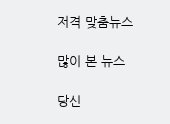저격 맞춤뉴스

많이 본 뉴스

당신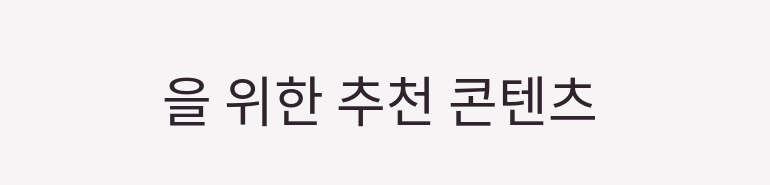을 위한 추천 콘텐츠